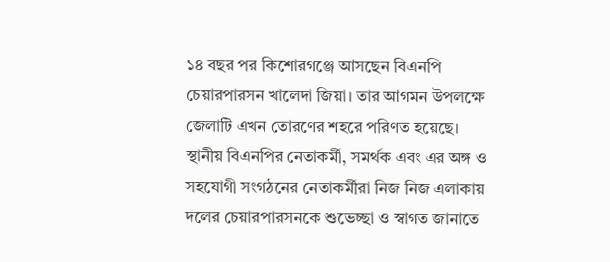১৪ বছর পর কিশোরগঞ্জে আসছেন বিএনপি চেয়ারপারসন খালেদা জিয়া। তার আগমন উপলক্ষে জেলাটি এখন তোরণের শহরে পরিণত হয়েছে।
স্থানীয় বিএনপির নেতাকর্মী, সমর্থক এবং এর অঙ্গ ও সহযোগী সংগঠনের নেতাকর্মীরা নিজ নিজ এলাকায় দলের চেয়ারপারসনকে শুভেচ্ছা ও স্বাগত জানাতে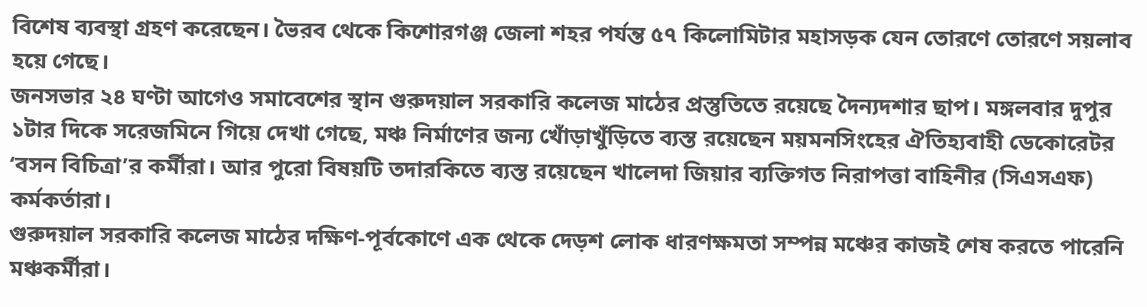বিশেষ ব্যবস্থা গ্রহণ করেছেন। ভৈরব থেকে কিশোরগঞ্জ জেলা শহর পর্যন্ত ৫৭ কিলোমিটার মহাসড়ক যেন তোরণে তোরণে সয়লাব হয়ে গেছে।
জনসভার ২৪ ঘণ্টা আগেও সমাবেশের স্থান গুরুদয়াল সরকারি কলেজ মাঠের প্রস্তুতিতে রয়েছে দৈন্যদশার ছাপ। মঙ্গলবার দুপুর ১টার দিকে সরেজমিনে গিয়ে দেখা গেছে, মঞ্চ নির্মাণের জন্য খোঁড়াখুঁড়িতে ব্যস্ত রয়েছেন ময়মনসিংহের ঐতিহ্যবাহী ডেকোরেটর ‘বসন বিচিত্রা’র কর্মীরা। আর পুরো বিষয়টি তদারকিতে ব্যস্ত রয়েছেন খালেদা জিয়ার ব্যক্তিগত নিরাপত্তা বাহিনীর (সিএসএফ) কর্মকর্তারা।
গুরুদয়াল সরকারি কলেজ মাঠের দক্ষিণ-পূর্বকোণে এক থেকে দেড়শ লোক ধারণক্ষমতা সম্পন্ন মঞ্চের কাজই শেষ করতে পারেনি মঞ্চকর্মীরা।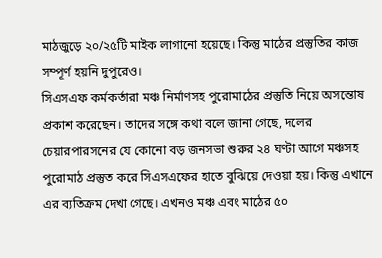মাঠজুড়ে ২০/২৫টি মাইক লাগানো হয়েছে। কিন্তু মাঠের প্রস্তুতির কাজ সম্পূর্ণ হয়নি দুপুরেও।
সিএসএফ কর্মকর্তারা মঞ্চ নির্মাণসহ পুরোমাঠের প্রস্তুতি নিয়ে অসন্তোষ প্রকাশ করেছেন। তাদের সঙ্গে কথা বলে জানা গেছে, দলের চেয়ারপারসনের যে কোনো বড় জনসভা শুরুর ২৪ ঘণ্টা আগে মঞ্চসহ পুরোমাঠ প্রস্তুত করে সিএসএফের হাতে বুঝিয়ে দেওয়া হয়। কিন্তু এখানে এর ব্যতিক্রম দেখা গেছে। এখনও মঞ্চ এবং মাঠের ৫০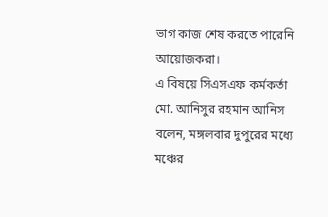ভাগ কাজ শেষ করতে পারেনি আয়োজকরা।
এ বিষয়ে সিএসএফ কর্মকর্তা মো. আনিসুর রহমান আনিস বলেন, মঙ্গলবার দুপুরের মধ্যে মঞ্চের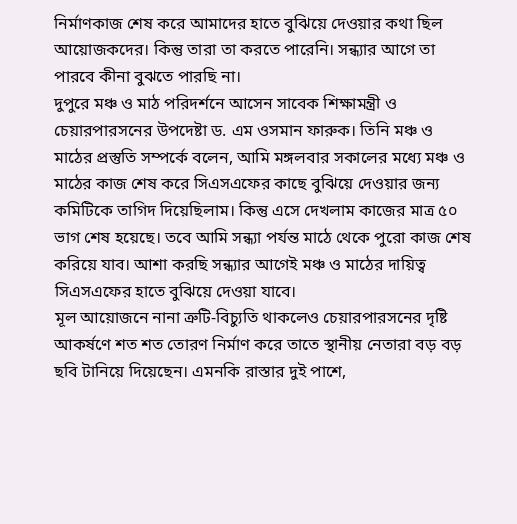নির্মাণকাজ শেষ করে আমাদের হাতে বুঝিয়ে দেওয়ার কথা ছিল আয়োজকদের। কিন্তু তারা তা করতে পারেনি। সন্ধ্যার আগে তা পারবে কীনা বুঝতে পারছি না।
দুপুরে মঞ্চ ও মাঠ পরিদর্শনে আসেন সাবেক শিক্ষামন্ত্রী ও চেয়ারপারসনের উপদেষ্টা ড. এম ওসমান ফারুক। তিনি মঞ্চ ও মাঠের প্রস্তুতি সম্পর্কে বলেন, আমি মঙ্গলবার সকালের মধ্যে মঞ্চ ও মাঠের কাজ শেষ করে সিএসএফের কাছে বুঝিয়ে দেওয়ার জন্য কমিটিকে তাগিদ দিয়েছিলাম। কিন্তু এসে দেখলাম কাজের মাত্র ৫০ ভাগ শেষ হয়েছে। তবে আমি সন্ধ্যা পর্যন্ত মাঠে থেকে পুরো কাজ শেষ করিয়ে যাব। আশা করছি সন্ধ্যার আগেই মঞ্চ ও মাঠের দায়িত্ব সিএসএফের হাতে বুঝিয়ে দেওয়া যাবে।
মূল আয়োজনে নানা ত্রুটি-বিচ্যুতি থাকলেও চেয়ারপারসনের দৃষ্টি আকর্ষণে শত শত তোরণ নির্মাণ করে তাতে স্থানীয় নেতারা বড় বড় ছবি টানিয়ে দিয়েছেন। এমনকি রাস্তার দুই পাশে,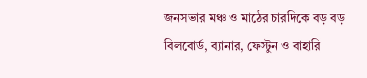জনসভার মঞ্চ ও মাঠের চারদিকে বড় বড় বিলবোর্ড, ব্যানার, ফেস্টুন ও বাহারি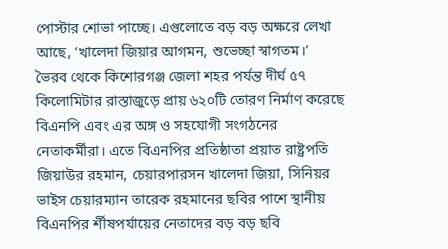পোস্টার শোভা পাচ্ছে। এগুলোতে বড় বড় অক্ষরে লেখা আছে, ‘খালেদা জিয়ার আগমন, শুভেচ্ছা স্বাগতম।’
ভৈরব থেকে কিশোরগঞ্জ জেলা শহর পর্যন্ত দীর্ঘ ৫৭ কিলোমিটার রাস্তাজুড়ে প্রায় ৬২০টি তোরণ নির্মাণ করেছে বিএনপি এবং এর অঙ্গ ও সহযোগী সংগঠনের নেতাকর্মীরা। এতে বিএনপির প্রতিষ্ঠাতা প্রয়াত রাষ্ট্রপতি জিয়াউর রহমান, চেয়ারপারসন খালেদা জিয়া, সিনিয়র ভাইস চেয়ারম্যান তারেক রহমানের ছবির পাশে স্থানীয় বিএনপির র্শীষপর্যায়ের নেতাদের বড় বড় ছবি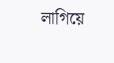লাগিয়ে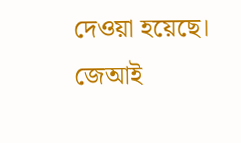দেওয়া হয়েছে।
জেআই